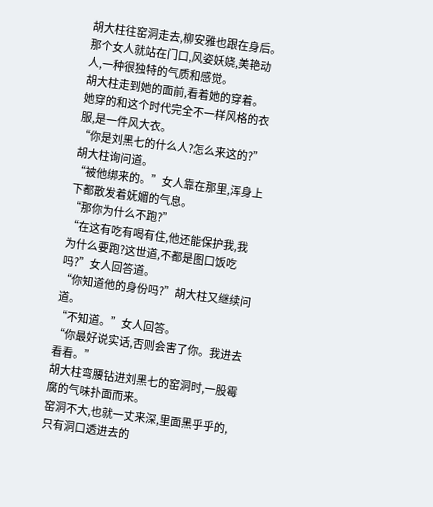胡大柱往窑洞走去,柳安雅也跟在身后。
那个女人就站在门口,风姿妖娆,美艳动人,一种很独特的气质和感觉。
胡大柱走到她的面前,看着她的穿着。
她穿的和这个时代完全不一样风格的衣服,是一件风大衣。
“你是刘黑七的什么人?怎么来这的?”胡大柱询问道。
“被他绑来的。”女人靠在那里,浑身上下都散发着妩媚的气息。
“那你为什么不跑?”
“在这有吃有喝有住,他还能保护我,我为什么要跑?这世道,不都是图口饭吃吗?”女人回答道。
“你知道他的身份吗?”胡大柱又继续问道。
“不知道。”女人回答。
“你最好说实话,否则会害了你。我进去看看。”
胡大柱弯腰钻进刘黑七的窑洞时,一股霉腐的气味扑面而来。
窑洞不大,也就一丈来深,里面黑乎乎的,只有洞口透进去的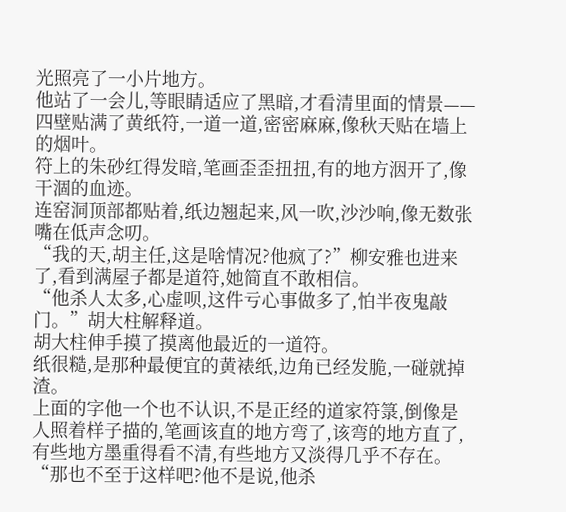光照亮了一小片地方。
他站了一会儿,等眼睛适应了黑暗,才看清里面的情景——四壁贴满了黄纸符,一道一道,密密麻麻,像秋天贴在墙上的烟叶。
符上的朱砂红得发暗,笔画歪歪扭扭,有的地方洇开了,像干涸的血迹。
连窑洞顶部都贴着,纸边翘起来,风一吹,沙沙响,像无数张嘴在低声念叨。
“我的天,胡主任,这是啥情况?他疯了?”柳安雅也进来了,看到满屋子都是道符,她简直不敢相信。
“他杀人太多,心虚呗,这件亏心事做多了,怕半夜鬼敲门。”胡大柱解释道。
胡大柱伸手摸了摸离他最近的一道符。
纸很糙,是那种最便宜的黄裱纸,边角已经发脆,一碰就掉渣。
上面的字他一个也不认识,不是正经的道家符箓,倒像是人照着样子描的,笔画该直的地方弯了,该弯的地方直了,有些地方墨重得看不清,有些地方又淡得几乎不存在。
“那也不至于这样吧?他不是说,他杀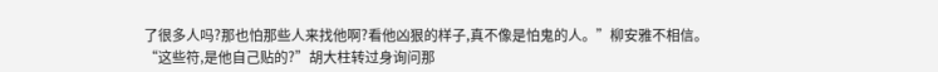了很多人吗?那也怕那些人来找他啊?看他凶狠的样子,真不像是怕鬼的人。”柳安雅不相信。
“这些符,是他自己贴的?”胡大柱转过身询问那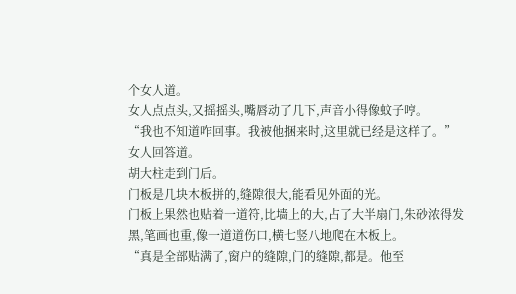个女人道。
女人点点头,又摇摇头,嘴唇动了几下,声音小得像蚊子哼。
“我也不知道咋回事。我被他捆来时,这里就已经是这样了。”女人回答道。
胡大柱走到门后。
门板是几块木板拼的,缝隙很大,能看见外面的光。
门板上果然也贴着一道符,比墙上的大,占了大半扇门,朱砂浓得发黑,笔画也重,像一道道伤口,横七竖八地爬在木板上。
“真是全部贴满了,窗户的缝隙,门的缝隙,都是。他至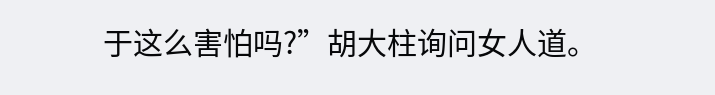于这么害怕吗?”胡大柱询问女人道。